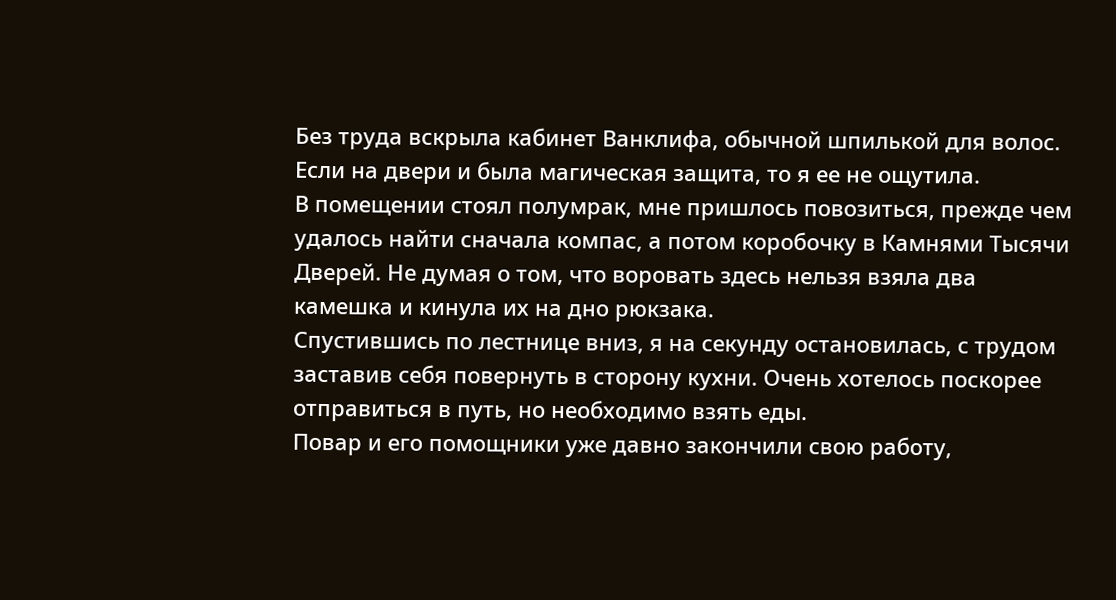Без труда вскрыла кабинет Ванклифа, обычной шпилькой для волос. Если на двери и была магическая защита, то я ее не ощутила.
В помещении стоял полумрак, мне пришлось повозиться, прежде чем удалось найти сначала компас, а потом коробочку в Камнями Тысячи Дверей. Не думая о том, что воровать здесь нельзя взяла два камешка и кинула их на дно рюкзака.
Спустившись по лестнице вниз, я на секунду остановилась, с трудом заставив себя повернуть в сторону кухни. Очень хотелось поскорее отправиться в путь, но необходимо взять еды.
Повар и его помощники уже давно закончили свою работу,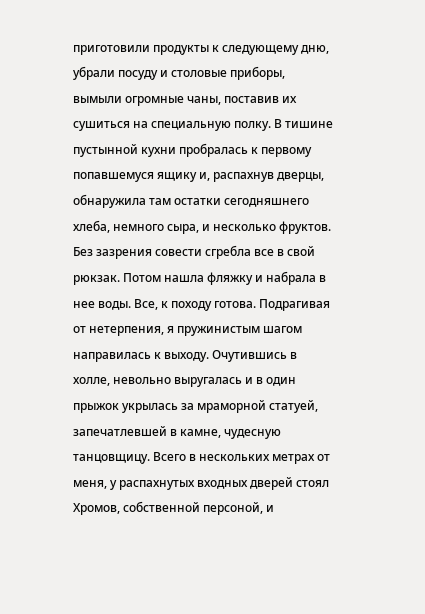приготовили продукты к следующему дню, убрали посуду и столовые приборы, вымыли огромные чаны, поставив их сушиться на специальную полку. В тишине пустынной кухни пробралась к первому попавшемуся ящику и, распахнув дверцы, обнаружила там остатки сегодняшнего хлеба, немного сыра, и несколько фруктов. Без зазрения совести сгребла все в свой рюкзак. Потом нашла фляжку и набрала в нее воды. Все, к походу готова. Подрагивая от нетерпения, я пружинистым шагом направилась к выходу. Очутившись в холле, невольно выругалась и в один прыжок укрылась за мраморной статуей, запечатлевшей в камне, чудесную танцовщицу. Всего в нескольких метрах от меня, у распахнутых входных дверей стоял Хромов, собственной персоной, и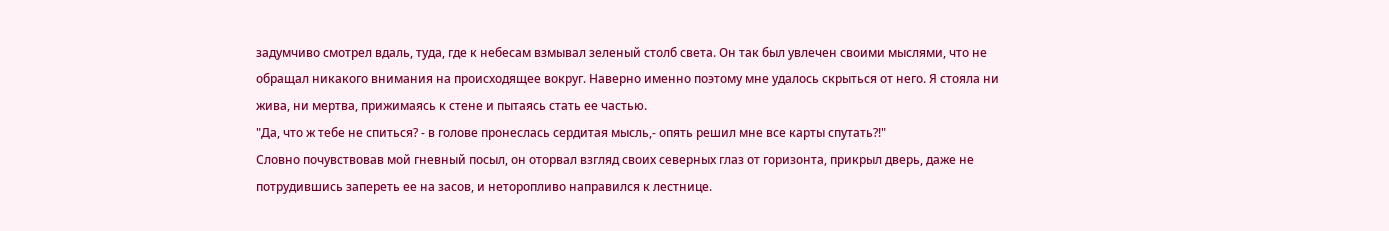задумчиво смотрел вдаль, туда, где к небесам взмывал зеленый столб света. Он так был увлечен своими мыслями, что не обращал никакого внимания на происходящее вокруг. Наверно именно поэтому мне удалось скрыться от него. Я стояла ни жива, ни мертва, прижимаясь к стене и пытаясь стать ее частью.
"Да, что ж тебе не спиться? - в голове пронеслась сердитая мысль,- опять решил мне все карты спутать?!"
Словно почувствовав мой гневный посыл, он оторвал взгляд своих северных глаз от горизонта, прикрыл дверь, даже не потрудившись запереть ее на засов, и неторопливо направился к лестнице.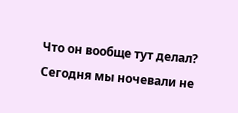Что он вообще тут делал? Сегодня мы ночевали не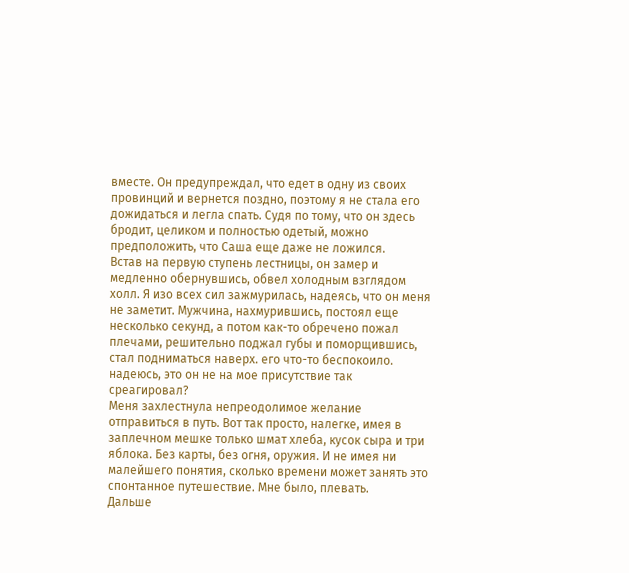вместе. Он предупреждал, что едет в одну из своих провинций и вернется поздно, поэтому я не стала его дожидаться и легла спать. Судя по тому, что он здесь бродит, целиком и полностью одетый, можно предположить, что Саша еще даже не ложился.
Встав на первую ступень лестницы, он замер и медленно обернувшись, обвел холодным взглядом холл. Я изо всех сил зажмурилась, надеясь, что он меня не заметит. Мужчина, нахмурившись, постоял еще несколько секунд, а потом как-то обречено пожал плечами, решительно поджал губы и поморщившись, стал подниматься наверх. его что-то беспокоило. надеюсь, это он не на мое присутствие так среагировал?
Меня захлестнула непреодолимое желание отправиться в путь. Вот так просто, налегке, имея в заплечном мешке только шмат хлеба, кусок сыра и три яблока. Без карты, без огня, оружия. И не имея ни малейшего понятия, сколько времени может занять это спонтанное путешествие. Мне было, плевать.
Дальше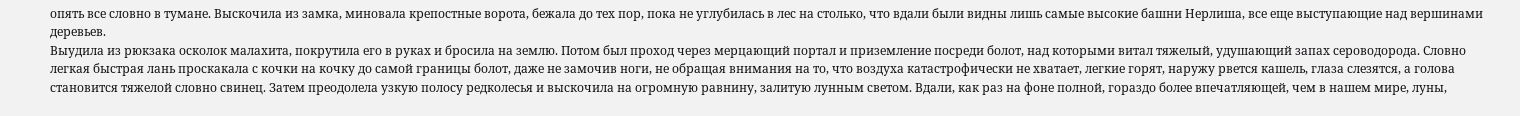опять все словно в тумане. Выскочила из замка, миновала крепостные ворота, бежала до тех пор, пока не углубилась в лес на столько, что вдали были видны лишь самые высокие башни Нерлиша, все еще выступающие над вершинами деревьев.
Выудила из рюкзака осколок малахита, покрутила его в руках и бросила на землю. Потом был проход через мерцающий портал и приземление посреди болот, над которыми витал тяжелый, удушающий запах сероводорода. Словно легкая быстрая лань проскакала с кочки на кочку до самой границы болот, даже не замочив ноги, не обращая внимания на то, что воздуха катастрофически не хватает, легкие горят, наружу рвется кашель, глаза слезятся, а голова становится тяжелой словно свинец. Затем преодолела узкую полосу редколесья и выскочила на огромную равнину, залитую лунным светом. Вдали, как раз на фоне полной, гораздо более впечатляющей, чем в нашем мире, луны,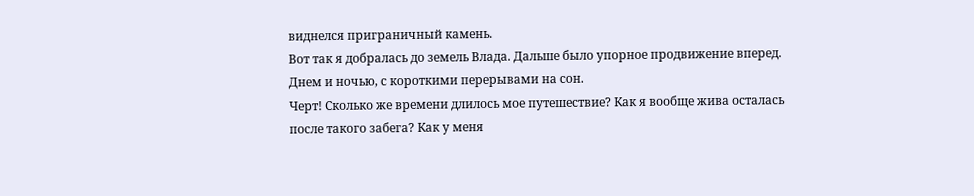виднелся приграничный камень.
Вот так я добралась до земель Влада. Дальше было упорное продвижение вперед. Днем и ночью, с короткими перерывами на сон.
Черт! Сколько же времени длилось мое путешествие? Как я вообще жива осталась после такого забега? Как у меня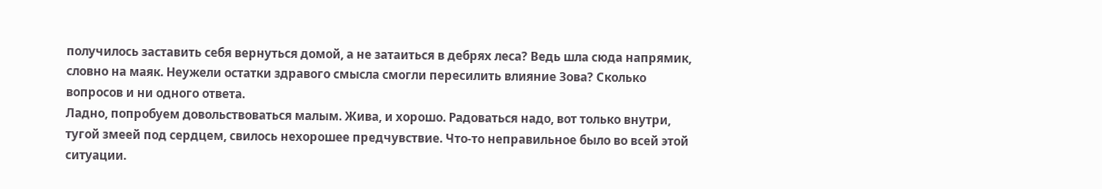получилось заставить себя вернуться домой, а не затаиться в дебрях леса? Ведь шла сюда напрямик, словно на маяк. Неужели остатки здравого смысла смогли пересилить влияние Зова? Сколько вопросов и ни одного ответа.
Ладно, попробуем довольствоваться малым. Жива, и хорошо. Радоваться надо, вот только внутри, тугой змеей под сердцем, свилось нехорошее предчувствие. Что-то неправильное было во всей этой ситуации.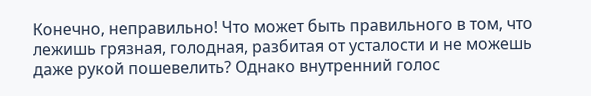Конечно, неправильно! Что может быть правильного в том, что лежишь грязная, голодная, разбитая от усталости и не можешь даже рукой пошевелить? Однако внутренний голос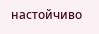настойчиво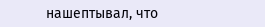нашептывал, что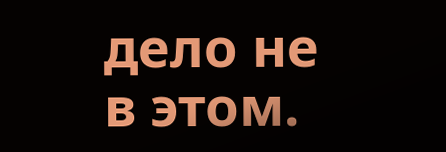дело не в этом.